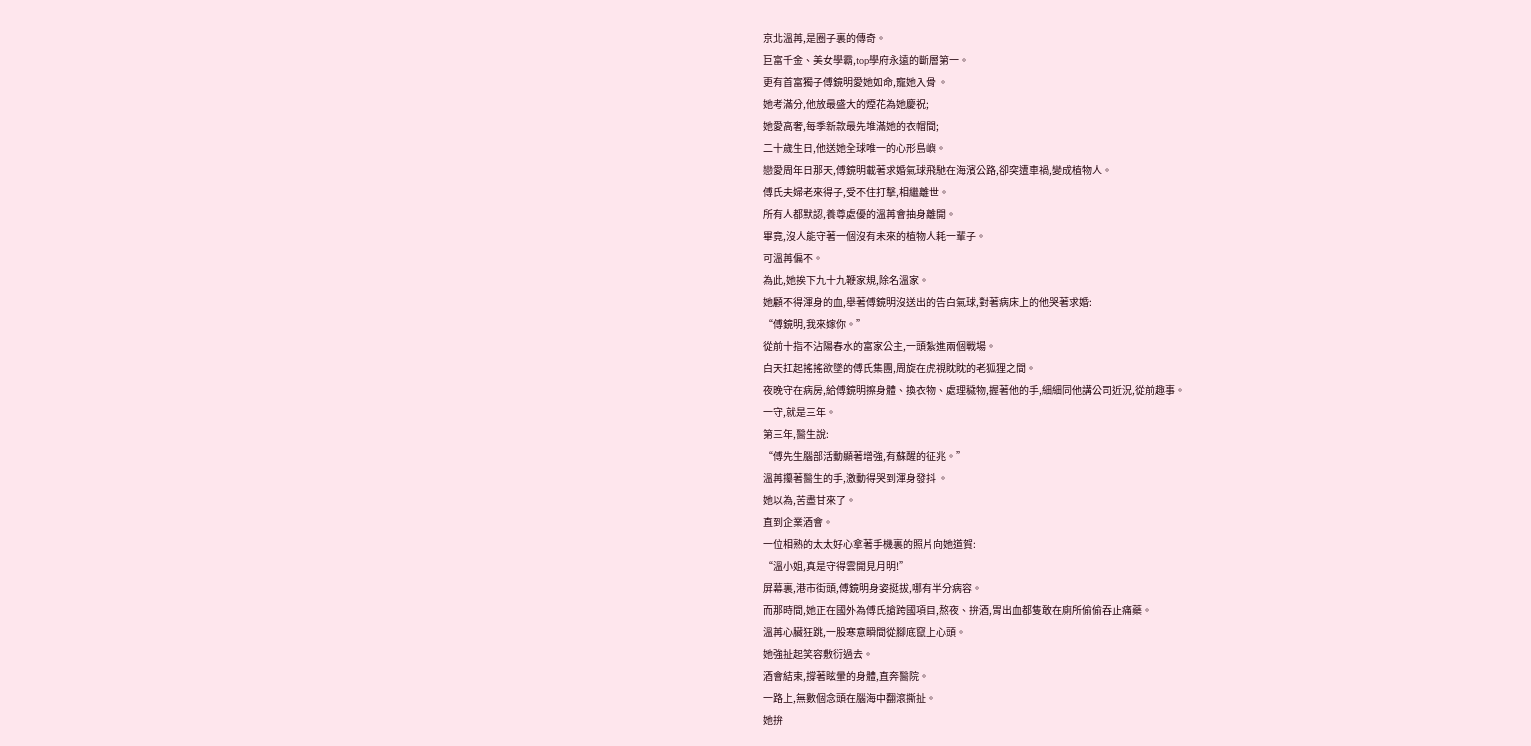京北溫苒,是圈子裏的傳奇。
巨富千金、美女學霸,top學府永遠的斷層第一。
更有首富獨子傅鏡明愛她如命,寵她入骨 。
她考滿分,他放最盛大的煙花為她慶祝;
她愛高奢,每季新款最先堆滿她的衣帽間;
二十歲生日,他送她全球唯一的心形島嶼。
戀愛周年日那天,傅鏡明載著求婚氣球飛馳在海濱公路,卻突遭車禍,變成植物人。
傅氏夫婦老來得子,受不住打擊,相繼離世。
所有人都默認,養尊處優的溫苒會抽身離開。
畢竟,沒人能守著一個沒有未來的植物人耗一輩子。
可溫苒偏不。
為此,她挨下九十九鞭家規,除名溫家。
她顧不得渾身的血,舉著傅鏡明沒送出的告白氣球,對著病床上的他哭著求婚:
“傅鏡明,我來嫁你。”
從前十指不沾陽春水的富家公主,一頭紮進兩個戰場。
白天扛起搖搖欲墜的傅氏集團,周旋在虎視眈眈的老狐狸之間。
夜晚守在病房,給傅鏡明擦身體、換衣物、處理穢物,握著他的手,細細同他講公司近況,從前趣事。
一守,就是三年。
第三年,醫生說:
“傅先生腦部活動顯著增強,有蘇醒的征兆。”
溫苒攥著醫生的手,激動得哭到渾身發抖 。
她以為,苦盡甘來了。
直到企業酒會。
一位相熟的太太好心拿著手機裏的照片向她道賀:
“溫小姐,真是守得雲開見月明!”
屏幕裏,港市街頭,傅鏡明身姿挺拔,哪有半分病容。
而那時間,她正在國外為傅氏搶跨國項目,熬夜、拚酒,胃出血都隻敢在廁所偷偷吞止痛藥。
溫苒心臟狂跳,一股寒意瞬間從腳底竄上心頭。
她強扯起笑容敷衍過去。
酒會結束,撐著眩暈的身體,直奔醫院。
一路上,無數個念頭在腦海中翻滾撕扯。
她拚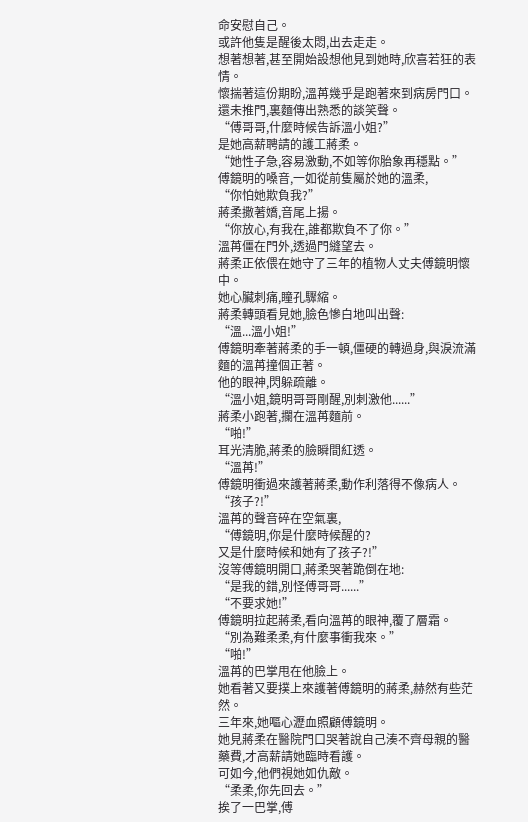命安慰自己。
或許他隻是醒後太悶,出去走走。
想著想著,甚至開始設想他見到她時,欣喜若狂的表情。
懷揣著這份期盼,溫苒幾乎是跑著來到病房門口。
還未推門,裏麵傳出熟悉的談笑聲。
“傅哥哥,什麼時候告訴溫小姐?”
是她高薪聘請的護工蔣柔。
“她性子急,容易激動,不如等你胎象再穩點。”
傅鏡明的嗓音,一如從前隻屬於她的溫柔,
“你怕她欺負我?”
蔣柔撒著嬌,音尾上揚。
“你放心,有我在,誰都欺負不了你。”
溫苒僵在門外,透過門縫望去。
蔣柔正依偎在她守了三年的植物人丈夫傅鏡明懷中。
她心臟刺痛,瞳孔驟縮。
蔣柔轉頭看見她,臉色慘白地叫出聲:
“溫...溫小姐!”
傅鏡明牽著蔣柔的手一頓,僵硬的轉過身,與淚流滿麵的溫苒撞個正著。
他的眼神,閃躲疏離。
“溫小姐,鏡明哥哥剛醒,別刺激他......”
蔣柔小跑著,攔在溫苒麵前。
“啪!”
耳光清脆,蔣柔的臉瞬間紅透。
“溫苒!”
傅鏡明衝過來護著蔣柔,動作利落得不像病人。
“孩子?!”
溫苒的聲音碎在空氣裏,
“傅鏡明,你是什麼時候醒的?
又是什麼時候和她有了孩子?!”
沒等傅鏡明開口,蔣柔哭著跪倒在地:
“是我的錯,別怪傅哥哥......”
“不要求她!”
傅鏡明拉起蔣柔,看向溫苒的眼神,覆了層霜。
“別為難柔柔,有什麼事衝我來。”
“啪!”
溫苒的巴掌甩在他臉上。
她看著又要撲上來護著傅鏡明的蔣柔,赫然有些茫然。
三年來,她嘔心瀝血照顧傅鏡明。
她見蔣柔在醫院門口哭著說自己湊不齊母親的醫藥費,才高薪請她臨時看護。
可如今,他們視她如仇敵。
“柔柔,你先回去。”
挨了一巴掌,傅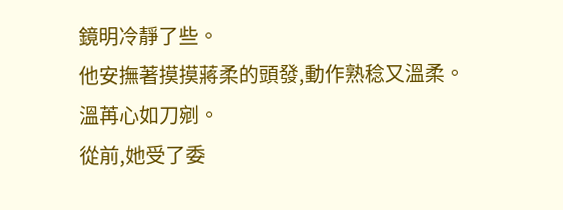鏡明冷靜了些。
他安撫著摸摸蔣柔的頭發,動作熟稔又溫柔。
溫苒心如刀剜。
從前,她受了委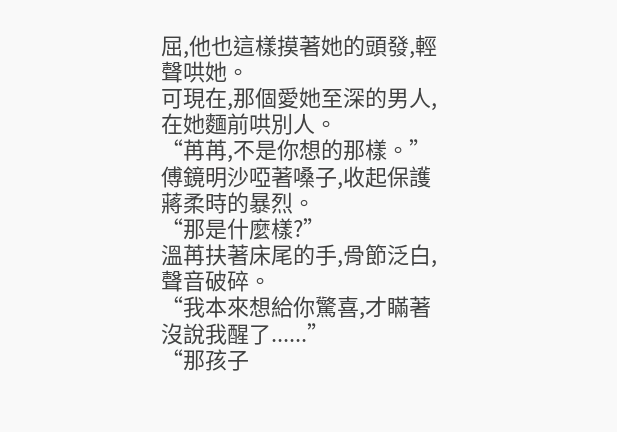屈,他也這樣摸著她的頭發,輕聲哄她。
可現在,那個愛她至深的男人,在她麵前哄別人。
“苒苒,不是你想的那樣。”
傅鏡明沙啞著嗓子,收起保護蔣柔時的暴烈。
“那是什麼樣?”
溫苒扶著床尾的手,骨節泛白,聲音破碎。
“我本來想給你驚喜,才瞞著沒說我醒了......”
“那孩子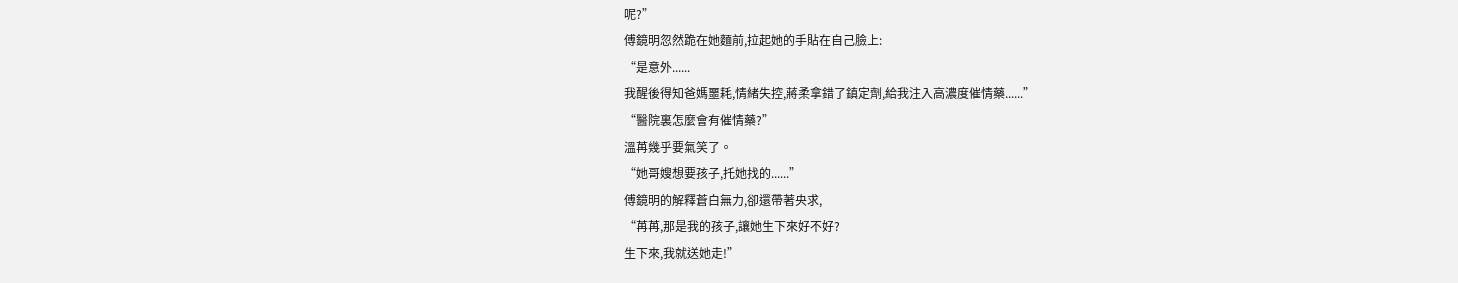呢?”
傅鏡明忽然跪在她麵前,拉起她的手貼在自己臉上:
“是意外......
我醒後得知爸媽噩耗,情緒失控,蔣柔拿錯了鎮定劑,給我注入高濃度催情藥......”
“醫院裏怎麼會有催情藥?”
溫苒幾乎要氣笑了。
“她哥嫂想要孩子,托她找的......”
傅鏡明的解釋蒼白無力,卻還帶著央求,
“苒苒,那是我的孩子,讓她生下來好不好?
生下來,我就送她走!”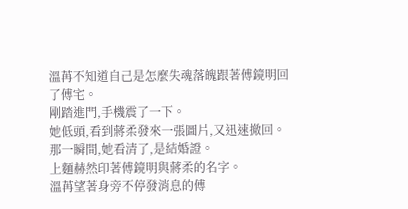溫苒不知道自己是怎麼失魂落魄跟著傅鏡明回了傅宅。
剛踏進門,手機震了一下。
她低頭,看到蔣柔發來一張圖片,又迅速撤回。
那一瞬間,她看清了,是結婚證。
上麵赫然印著傅鏡明與蔣柔的名字。
溫苒望著身旁不停發消息的傅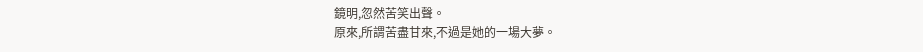鏡明,忽然苦笑出聲。
原來,所謂苦盡甘來,不過是她的一場大夢。